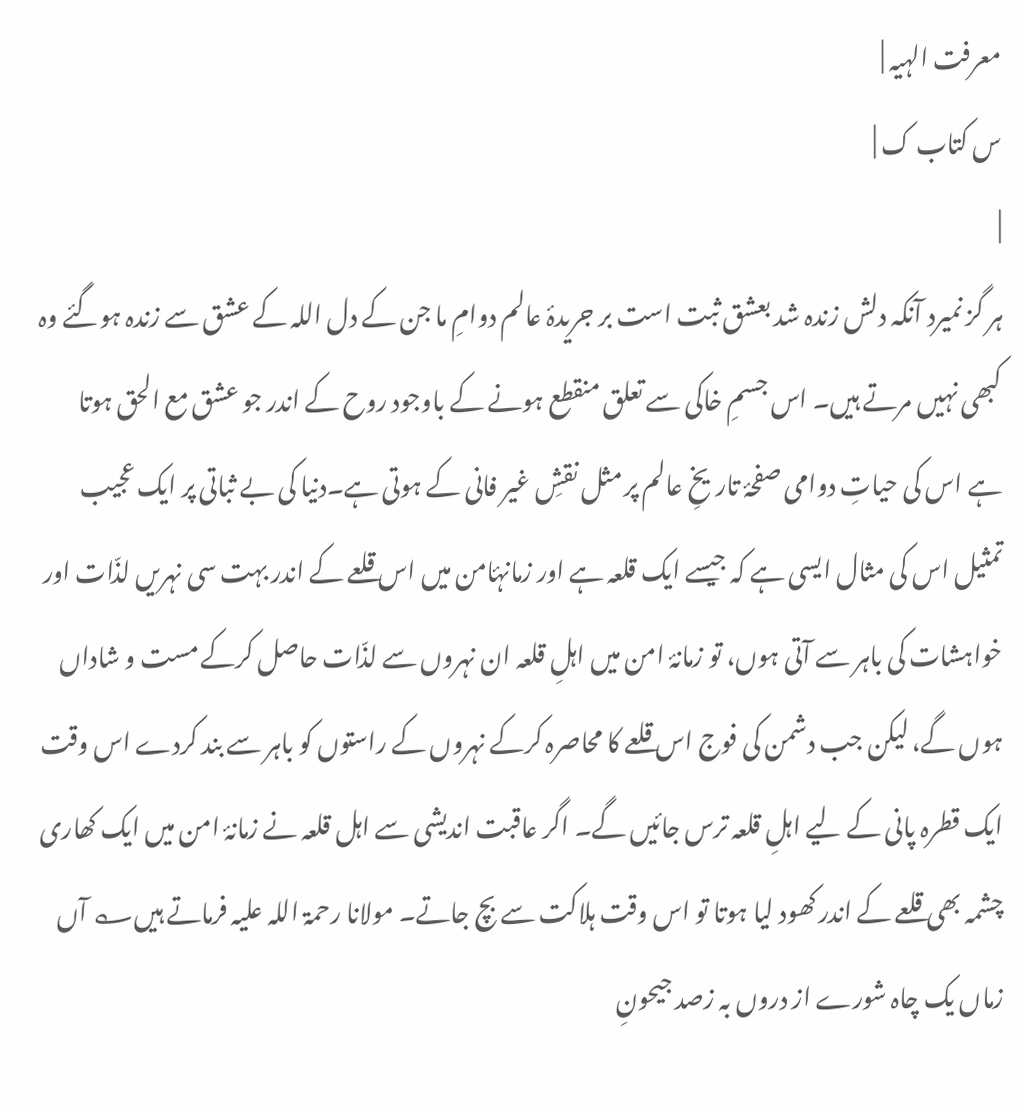معرفت الہیہ |
س کتاب ک |
|
ہر گز نمیرد آنکہ دلش زندہ شد بعشق ثبت است بر جریدۂ عالم دوامِ ما جن کے دل اللہ کے عشق سے زندہ ہوگئے وہ کبھی نہیں مرتے ہیں۔ اس جسمِ خاکی سے تعلق منقطع ہونے کے باوجود روح کے اندر جو عشق مع الحق ہوتا ہے اس کی حیاتِ دوامی صفحۂ تاریخِ عالم پر مثل نقشِ غیر فانی کے ہوتی ہے۔دنیا کی بے ثباتی پر ایک عجیب تمثیل اس کی مثال ایسی ہے کہ جیسے ایک قلعہ ہے اور زمانۂامن میں اس قلعے کے اندر بہت سی نہریں لذّات اور خواہشات کی باہر سے آتی ہوں، تو زمانۂ امن میں اہلِ قلعہ ان نہروں سے لذّات حاصل کرکے مست و شاداں ہوں گے، لیکن جب دشمن کی فوج اس قلعے کا محاصرہ کرکے نہروں کے راستوں کو باہر سے بند کردے اس وقت ایک قطرہ پانی کے لیے اہلِ قلعہ ترس جائیں گے۔ اگر عاقبت اندیشی سے اہل قلعہ نے زمانۂ امن میں ایک کھاری چشمہ بھی قلعے کے اندر کھود لیا ہوتا تو اس وقت ہلاکت سے بچ جاتے۔ مولانا رحمۃ اللہ علیہ فرماتے ہیں؎ آں زماں یک چاہ شورے از دروں بہ زصد جیحونِ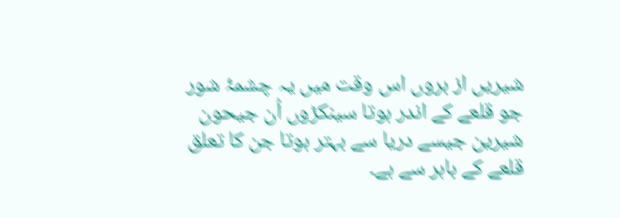شیریں از بروں اس وقت میں یہ چشمۂ شور جو قلعے کے اندر ہوتا سینکڑوں اُن جیحون شیرین جیسے دریا سے بہتر ہوتا جن کا تعلق قلعے کے باہر سے ہے۔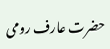حضرت عارف رومی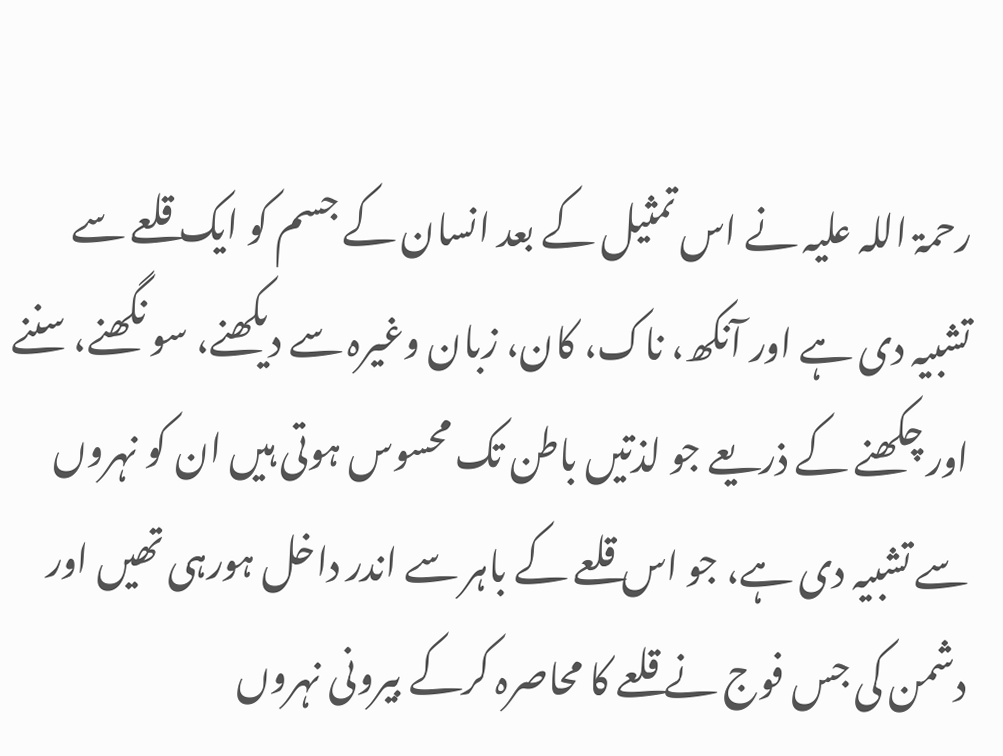رحمۃ اللہ علیہ نے اس تمثیل کے بعد انسان کے جسم کو ایک قلعے سے تشبیہ دی ہے اور آنکھ، ناک، کان، زبان وغیرہ سے دیکھنے، سو نگھنے، سننے اور چکھنے کے ذریعے جو لذتیں باطن تک محسوس ہوتی ہیں ان کو نہروں سے تشبیہ دی ہے، جو اس قلعے کے باہر سے اندر داخل ہورہی تھیں اور دشمن کی جس فوج نے قلعے کا محاصرہ کرکے بیرونی نہروں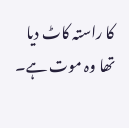کا راستہ کاٹ دیا تھا وہ موت ہے۔